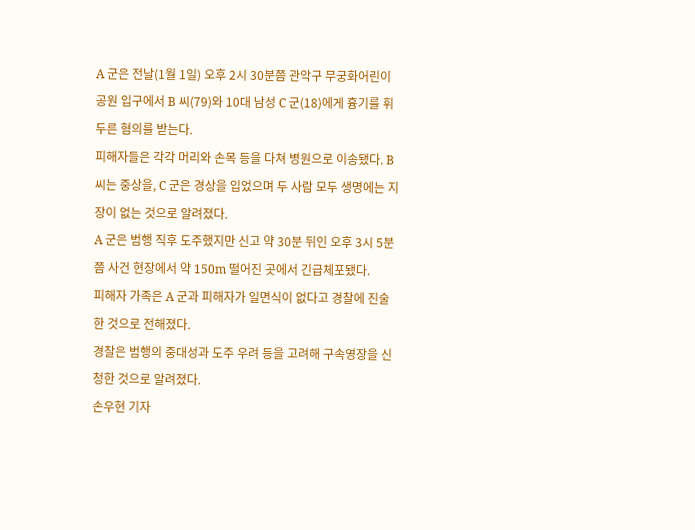A 군은 전날(1월 1일) 오후 2시 30분쯤 관악구 무궁화어린이공원 입구에서 B 씨(79)와 10대 남성 C 군(18)에게 흉기를 휘두른 혐의를 받는다.
피해자들은 각각 머리와 손목 등을 다쳐 병원으로 이송됐다. B 씨는 중상을, C 군은 경상을 입었으며 두 사람 모두 생명에는 지장이 없는 것으로 알려졌다.
A 군은 범행 직후 도주했지만 신고 약 30분 뒤인 오후 3시 5분쯤 사건 현장에서 약 150m 떨어진 곳에서 긴급체포됐다.
피해자 가족은 A 군과 피해자가 일면식이 없다고 경찰에 진술한 것으로 전해졌다.
경찰은 범행의 중대성과 도주 우려 등을 고려해 구속영장을 신청한 것으로 알려졌다.
손우현 기자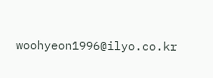woohyeon1996@ilyo.co.kr